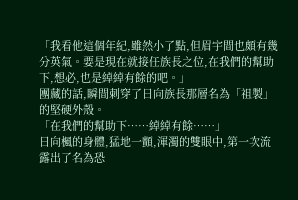「我看他這個年紀,雖然小了點,但眉宇間也頗有幾分英氣。要是現在就接任族長之位,在我們的幫助下,想必,也是綽綽有餘的吧。」
團藏的話,瞬間刺穿了日向族長那層名為「祖製」的堅硬外殼。
「在我們的幫助下……綽綽有餘……」
日向楓的身體,猛地一顫,渾濁的雙眼中,第一次流露出了名為恐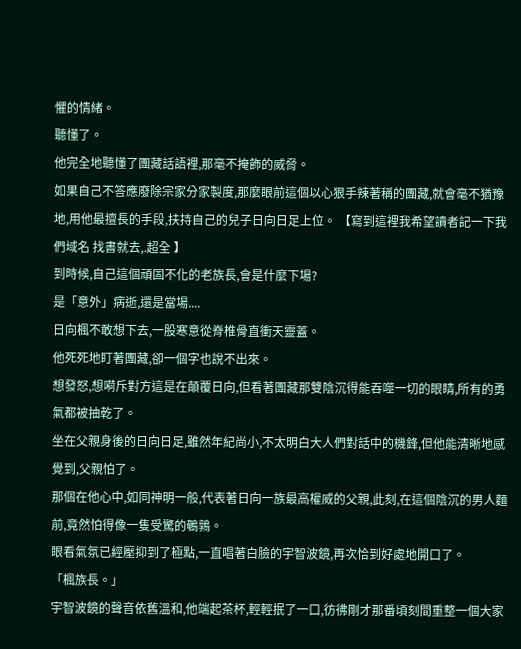懼的情緒。
聽懂了。
他完全地聽懂了團藏話語裡,那毫不掩飾的威脅。
如果自己不答應廢除宗家分家製度,那麼眼前這個以心狠手辣著稱的團藏,就會毫不猶豫地,用他最擅長的手段,扶持自己的兒子日向日足上位。 【寫到這裡我希望讀者記一下我們域名 找書就去,.超全 】
到時候,自己這個頑固不化的老族長,會是什麼下場?
是「意外」病逝,還是當場....
日向楓不敢想下去,一股寒意從脊椎骨直衝天靈蓋。
他死死地盯著團藏,卻一個字也說不出來。
想發怒,想嗬斥對方這是在顛覆日向,但看著團藏那雙陰沉得能吞噬一切的眼睛,所有的勇氣都被抽乾了。
坐在父親身後的日向日足,雖然年紀尚小,不太明白大人們對話中的機鋒,但他能清晰地感覺到,父親怕了。
那個在他心中,如同神明一般,代表著日向一族最高權威的父親,此刻,在這個陰沉的男人麵前,竟然怕得像一隻受驚的鵪鶉。
眼看氣氛已經壓抑到了極點,一直唱著白臉的宇智波鏡,再次恰到好處地開口了。
「楓族長。」
宇智波鏡的聲音依舊溫和,他端起茶杯,輕輕抿了一口,彷彿剛才那番頃刻間重整一個大家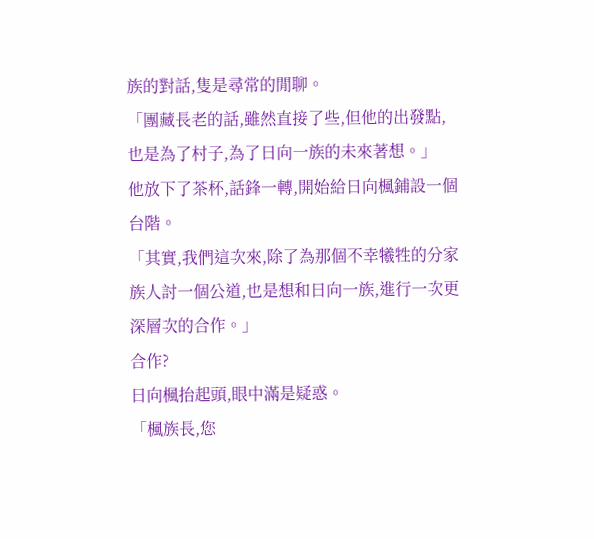族的對話,隻是尋常的閒聊。
「團藏長老的話,雖然直接了些,但他的出發點,也是為了村子,為了日向一族的未來著想。」
他放下了茶杯,話鋒一轉,開始給日向楓鋪設一個台階。
「其實,我們這次來,除了為那個不幸犧牲的分家族人討一個公道,也是想和日向一族,進行一次更深層次的合作。」
合作?
日向楓抬起頭,眼中滿是疑惑。
「楓族長,您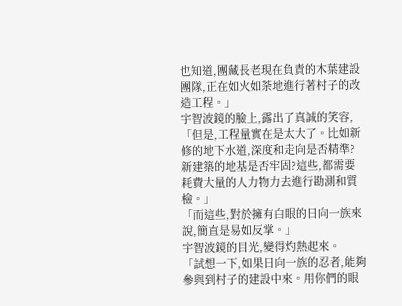也知道,團藏長老現在負責的木葉建設團隊,正在如火如荼地進行著村子的改造工程。」
宇智波鏡的臉上,露出了真誠的笑容,「但是,工程量實在是太大了。比如新修的地下水道,深度和走向是否精準?新建築的地基是否牢固?這些,都需要耗費大量的人力物力去進行勘測和質檢。」
「而這些,對於擁有白眼的日向一族來說,簡直是易如反掌。」
宇智波鏡的目光,變得灼熱起來。
「試想一下,如果日向一族的忍者,能夠參與到村子的建設中來。用你們的眼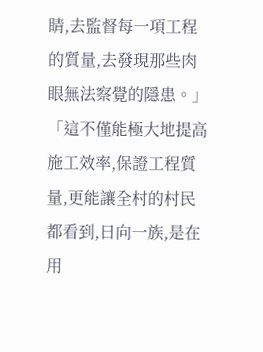睛,去監督每一項工程的質量,去發現那些肉眼無法察覺的隱患。」
「這不僅能極大地提高施工效率,保證工程質量,更能讓全村的村民都看到,日向一族,是在用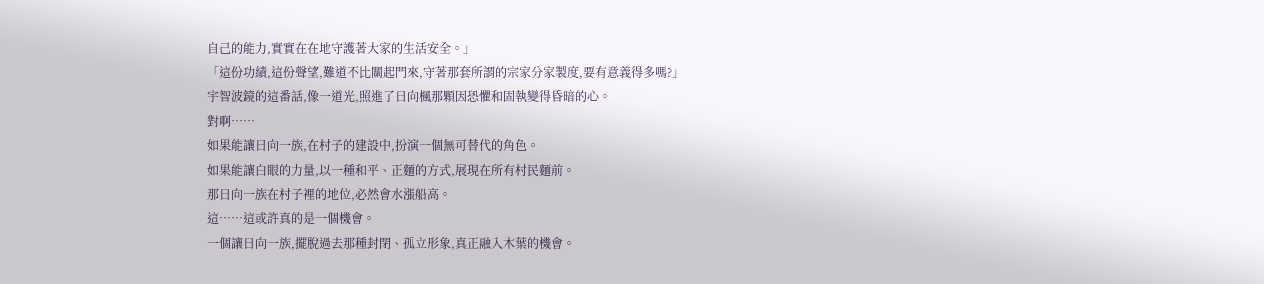自己的能力,實實在在地守護著大家的生活安全。」
「這份功績,這份聲望,難道不比關起門來,守著那套所謂的宗家分家製度,要有意義得多嗎?」
宇智波鏡的這番話,像一道光,照進了日向楓那顆因恐懼和固執變得昏暗的心。
對啊……
如果能讓日向一族,在村子的建設中,扮演一個無可替代的角色。
如果能讓白眼的力量,以一種和平、正麵的方式,展現在所有村民麵前。
那日向一族在村子裡的地位,必然會水漲船高。
這……這或許真的是一個機會。
一個讓日向一族,擺脫過去那種封閉、孤立形象,真正融入木葉的機會。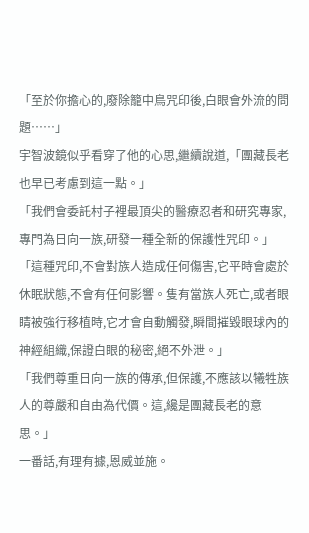「至於你擔心的,廢除籠中鳥咒印後,白眼會外流的問題……」
宇智波鏡似乎看穿了他的心思,繼續說道,「團藏長老也早已考慮到這一點。」
「我們會委託村子裡最頂尖的醫療忍者和研究專家,專門為日向一族,研發一種全新的保護性咒印。」
「這種咒印,不會對族人造成任何傷害,它平時會處於休眠狀態,不會有任何影響。隻有當族人死亡,或者眼睛被強行移植時,它才會自動觸發,瞬間摧毀眼球內的神經組織,保證白眼的秘密,絕不外泄。」
「我們尊重日向一族的傳承,但保護,不應該以犧牲族人的尊嚴和自由為代價。這,纔是團藏長老的意思。」
一番話,有理有據,恩威並施。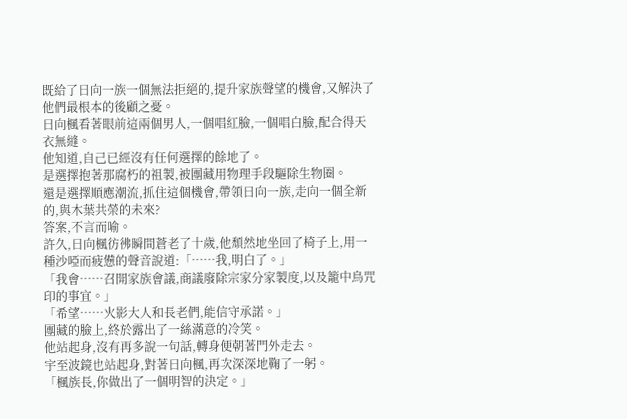既給了日向一族一個無法拒絕的,提升家族聲望的機會,又解決了他們最根本的後顧之憂。
日向楓看著眼前這兩個男人,一個唱紅臉,一個唱白臉,配合得天衣無縫。
他知道,自己已經沒有任何選擇的餘地了。
是選擇抱著那腐朽的祖製,被團藏用物理手段驅除生物圈。
還是選擇順應潮流,抓住這個機會,帶領日向一族,走向一個全新的,與木葉共榮的未來?
答案,不言而喻。
許久,日向楓彷彿瞬間蒼老了十歲,他頹然地坐回了椅子上,用一種沙啞而疲憊的聲音說道:「……我,明白了。」
「我會……召開家族會議,商議廢除宗家分家製度,以及籠中鳥咒印的事宜。」
「希望……火影大人和長老們,能信守承諾。」
團藏的臉上,終於露出了一絲滿意的冷笑。
他站起身,沒有再多說一句話,轉身便朝著門外走去。
宇至波鏡也站起身,對著日向楓,再次深深地鞠了一躬。
「楓族長,你做出了一個明智的決定。」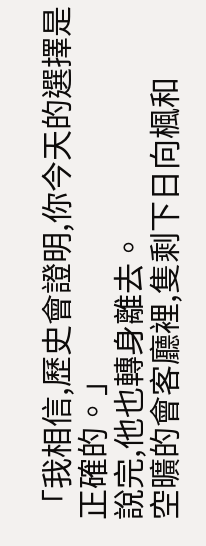「我相信,歷史會證明,你今天的選擇是正確的。」
說完,他也轉身離去。
空曠的會客廳裡,隻剩下日向楓和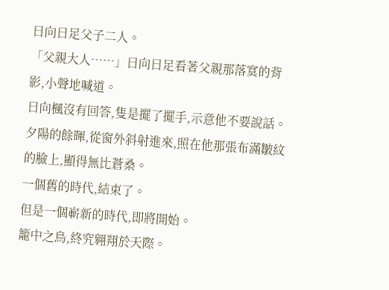日向日足父子二人。
「父親大人……」日向日足看著父親那落寞的背影,小聲地喊道。
日向楓沒有回答,隻是擺了擺手,示意他不要說話。
夕陽的餘暉,從窗外斜射進來,照在他那張布滿皺紋的臉上,顯得無比蒼桑。
一個舊的時代,結束了。
但是一個嶄新的時代,即將開始。
籠中之鳥,終究翱翔於天際。